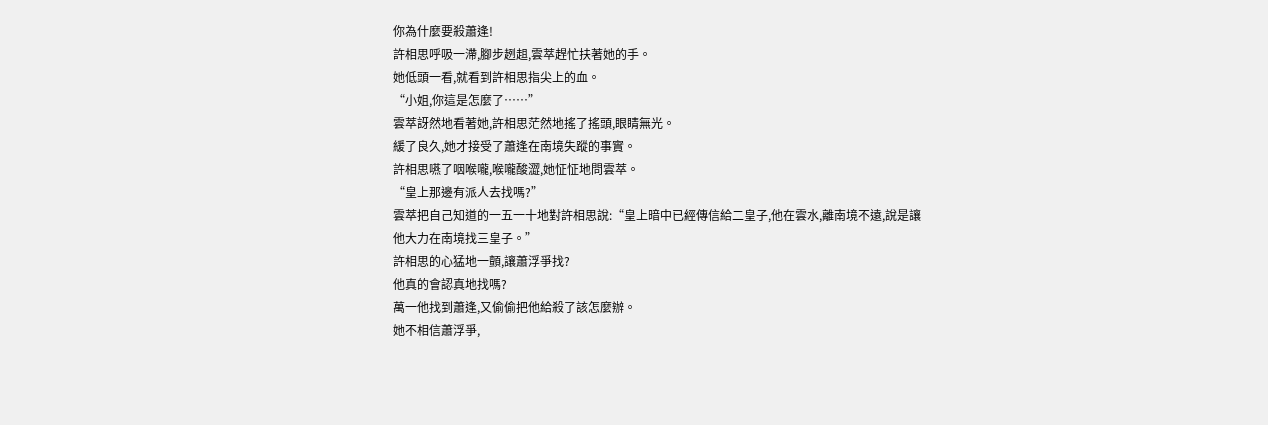你為什麼要殺蕭逢!
許相思呼吸一滯,腳步趔趄,雲萃趕忙扶著她的手。
她低頭一看,就看到許相思指尖上的血。
“小姐,你這是怎麼了……”
雲萃訝然地看著她,許相思茫然地搖了搖頭,眼睛無光。
緩了良久,她才接受了蕭逢在南境失蹤的事實。
許相思嚥了咽喉嚨,喉嚨酸澀,她怔怔地問雲萃。
“皇上那邊有派人去找嗎?”
雲萃把自己知道的一五一十地對許相思說:“皇上暗中已經傳信給二皇子,他在雲水,離南境不遠,說是讓他大力在南境找三皇子。”
許相思的心猛地一顫,讓蕭浮爭找?
他真的會認真地找嗎?
萬一他找到蕭逢,又偷偷把他給殺了該怎麼辦。
她不相信蕭浮爭,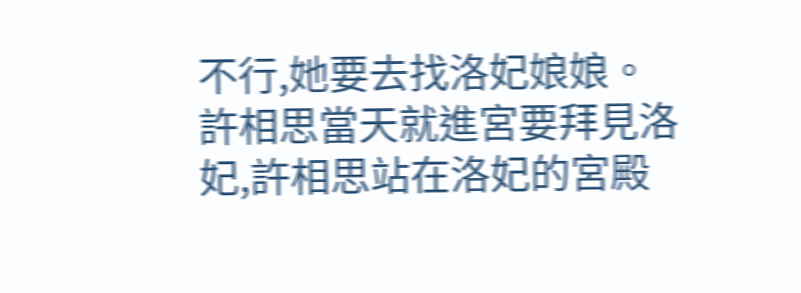不行,她要去找洛妃娘娘。
許相思當天就進宮要拜見洛妃,許相思站在洛妃的宮殿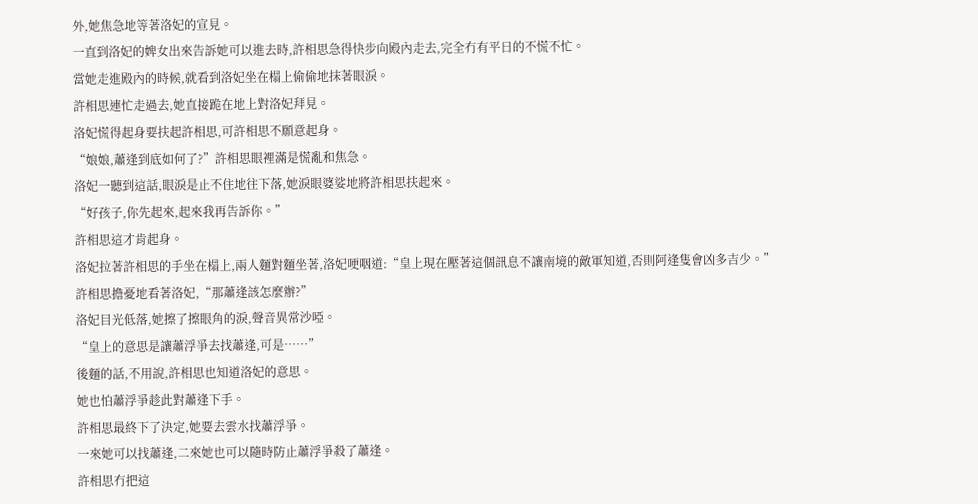外,她焦急地等著洛妃的宣見。
一直到洛妃的婢女出來告訴她可以進去時,許相思急得快步向殿內走去,完全冇有平日的不慌不忙。
當她走進殿內的時候,就看到洛妃坐在榻上偷偷地抹著眼淚。
許相思連忙走過去,她直接跪在地上對洛妃拜見。
洛妃慌得起身要扶起許相思,可許相思不願意起身。
“娘娘,蕭逢到底如何了?”許相思眼裡滿是慌亂和焦急。
洛妃一聽到這話,眼淚是止不住地往下落,她淚眼婆娑地將許相思扶起來。
“好孩子,你先起來,起來我再告訴你。”
許相思這才肯起身。
洛妃拉著許相思的手坐在榻上,兩人麵對麵坐著,洛妃哽咽道:“皇上現在壓著這個訊息不讓南境的敵軍知道,否則阿逢隻會凶多吉少。”
許相思擔憂地看著洛妃,“那蕭逢該怎麼辦?”
洛妃目光低落,她擦了擦眼角的淚,聲音異常沙啞。
“皇上的意思是讓蕭浮爭去找蕭逢,可是……”
後麵的話,不用說,許相思也知道洛妃的意思。
她也怕蕭浮爭趁此對蕭逢下手。
許相思最終下了決定,她要去雲水找蕭浮爭。
一來她可以找蕭逢,二來她也可以隨時防止蕭浮爭殺了蕭逢。
許相思冇把這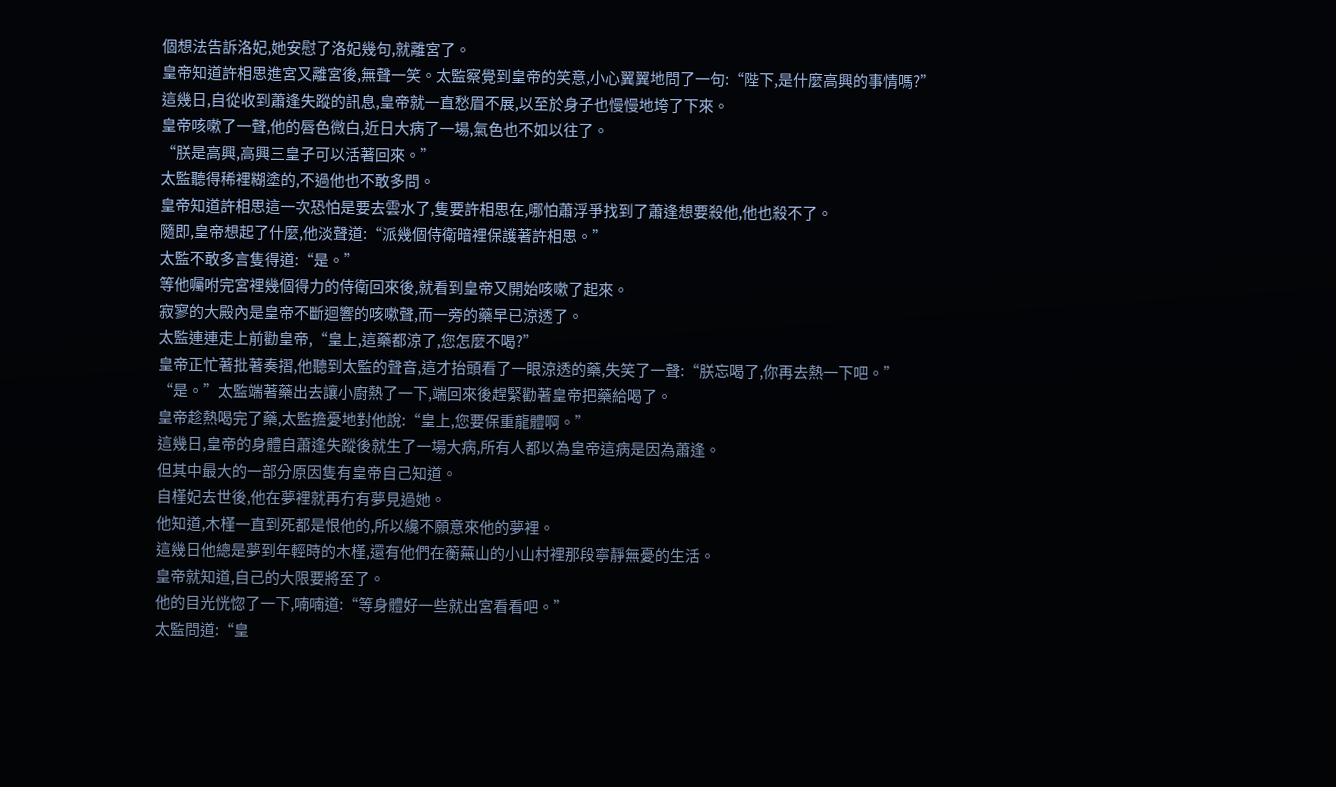個想法告訴洛妃,她安慰了洛妃幾句,就離宮了。
皇帝知道許相思進宮又離宮後,無聲一笑。太監察覺到皇帝的笑意,小心翼翼地問了一句:“陛下,是什麼高興的事情嗎?”
這幾日,自從收到蕭逢失蹤的訊息,皇帝就一直愁眉不展,以至於身子也慢慢地垮了下來。
皇帝咳嗽了一聲,他的唇色微白,近日大病了一場,氣色也不如以往了。
“朕是高興,高興三皇子可以活著回來。”
太監聽得稀裡糊塗的,不過他也不敢多問。
皇帝知道許相思這一次恐怕是要去雲水了,隻要許相思在,哪怕蕭浮爭找到了蕭逢想要殺他,他也殺不了。
隨即,皇帝想起了什麼,他淡聲道:“派幾個侍衛暗裡保護著許相思。”
太監不敢多言隻得道:“是。”
等他囑咐完宮裡幾個得力的侍衛回來後,就看到皇帝又開始咳嗽了起來。
寂寥的大殿內是皇帝不斷迴響的咳嗽聲,而一旁的藥早已涼透了。
太監連連走上前勸皇帝,“皇上,這藥都涼了,您怎麼不喝?”
皇帝正忙著批著奏摺,他聽到太監的聲音,這才抬頭看了一眼涼透的藥,失笑了一聲:“朕忘喝了,你再去熱一下吧。”
“是。”太監端著藥出去讓小廚熱了一下,端回來後趕緊勸著皇帝把藥給喝了。
皇帝趁熱喝完了藥,太監擔憂地對他說:“皇上,您要保重龍體啊。”
這幾日,皇帝的身體自蕭逢失蹤後就生了一場大病,所有人都以為皇帝這病是因為蕭逢。
但其中最大的一部分原因隻有皇帝自己知道。
自槿妃去世後,他在夢裡就再冇有夢見過她。
他知道,木槿一直到死都是恨他的,所以纔不願意來他的夢裡。
這幾日他總是夢到年輕時的木槿,還有他們在蘅蕪山的小山村裡那段寧靜無憂的生活。
皇帝就知道,自己的大限要將至了。
他的目光恍惚了一下,喃喃道:“等身體好一些就出宮看看吧。”
太監問道:“皇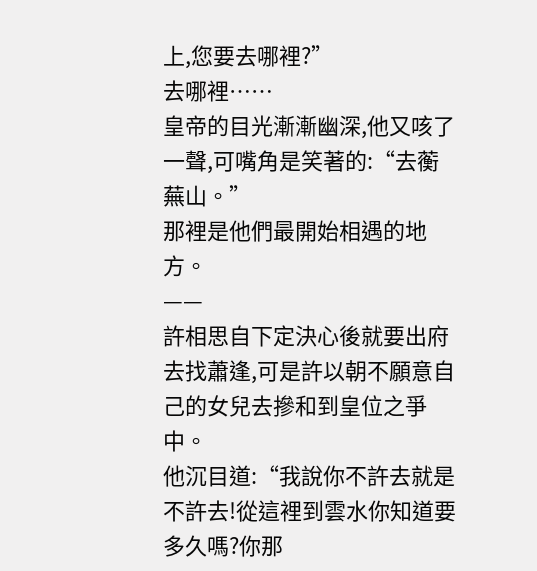上,您要去哪裡?”
去哪裡……
皇帝的目光漸漸幽深,他又咳了一聲,可嘴角是笑著的:“去蘅蕪山。”
那裡是他們最開始相遇的地方。
——
許相思自下定決心後就要出府去找蕭逢,可是許以朝不願意自己的女兒去摻和到皇位之爭中。
他沉目道:“我說你不許去就是不許去!從這裡到雲水你知道要多久嗎?你那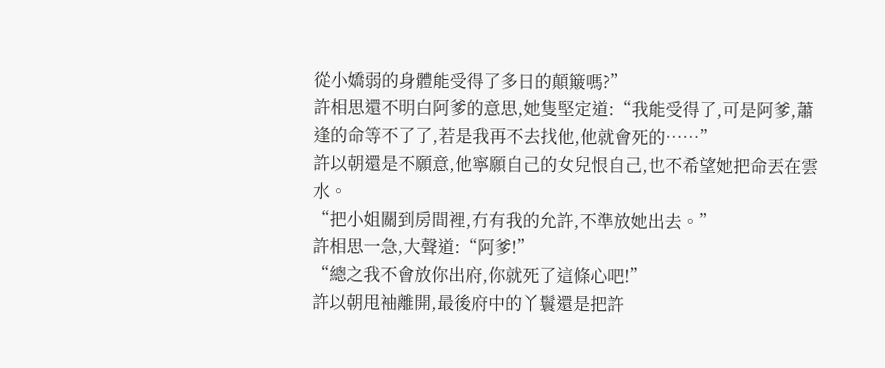從小嬌弱的身體能受得了多日的顛簸嗎?”
許相思還不明白阿爹的意思,她隻堅定道:“我能受得了,可是阿爹,蕭逢的命等不了了,若是我再不去找他,他就會死的……”
許以朝還是不願意,他寧願自己的女兒恨自己,也不希望她把命丟在雲水。
“把小姐關到房間裡,冇有我的允許,不準放她出去。”
許相思一急,大聲道:“阿爹!”
“總之我不會放你出府,你就死了這條心吧!”
許以朝甩袖離開,最後府中的丫鬟還是把許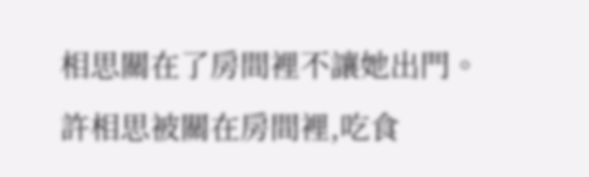相思關在了房間裡不讓她出門。
許相思被關在房間裡,吃食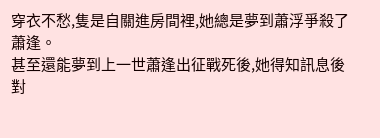穿衣不愁,隻是自關進房間裡,她總是夢到蕭浮爭殺了蕭逢。
甚至還能夢到上一世蕭逢出征戰死後,她得知訊息後對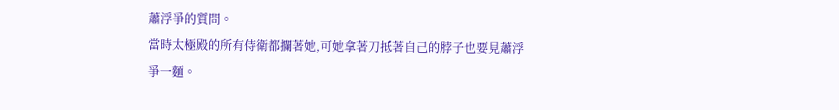蕭浮爭的質問。
當時太極殿的所有侍衛都攔著她,可她拿著刀抵著自己的脖子也要見蕭浮爭一麵。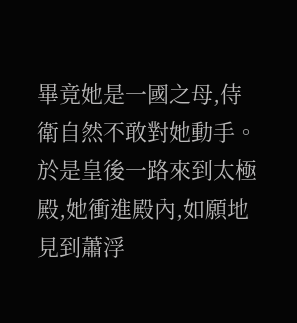畢竟她是一國之母,侍衛自然不敢對她動手。
於是皇後一路來到太極殿,她衝進殿內,如願地見到蕭浮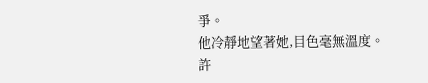爭。
他冷靜地望著她,目色毫無溫度。
許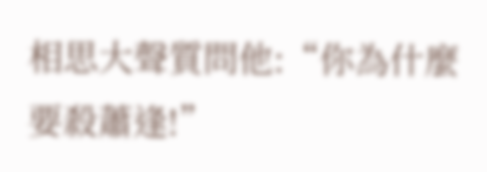相思大聲質問他:“你為什麼要殺蕭逢!”